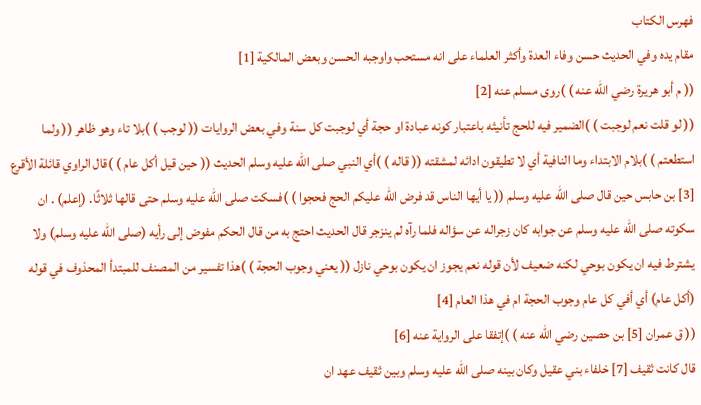فهرس الكتاب
مقام يده وفي الحديث حسن وفاء العدة وأكثر العلماء على انه مستحب واوجبه الحسن وبعض المالكية [1]
(( م أبو هريرة رضي الله عنه ) )روى مسلم عنه [2]
(( لو قلت نعم لوجبت ) )الضمير فيه للحج تأنيثه باعتبار كونه عبادة او حجة أي لوجبت كل سنة وفي بعض الروايات (( لوجب ) )بلا تاء وهو ظاهر (( ولما استطعتم ) )بلام الابتداء وما النافية أي لا تطيقون ادائه لمشقته (( قاله ) )أي النبي صلى الله عليه وسلم الحديث (( حين قيل أكل عام ) )قال الراوي قائلة الأقرع [3] بن حابس حين قال صلى الله عليه وسلم (( يا أيها الناس قد فرض الله عليكم الحج فحجوا ) )فسكت صلى الله عليه وسلم حتى قالها ثلاثًا. (إعلم) . ان سكوته صلى الله عليه وسلم عن جوابه كان زجراله عن سؤاله فلما رآه لم ينزجر قال الحديث احتج به من قال الحكم مفوض إلى رأيه (صلى الله عليه وسلم) ولا يشترط فيه ان يكون بوحي لكنه ضعيف لأن قوله نعم يجوز ان يكون بوحي نازل (( يعني وجوب الحجة ) )هذا تفسير من المصنف للمبتدأ المحذوف في قوله (أكل عام) أي أفي كل عام وجوب الحجة ام في هذا العام [4]
(( ق عمران [5] بن حصين رضي الله عنه ) )إتفقا على الرواية عنه [6]
قال كانت ثقيف [7] خلفاء بني عقيل وكان بينه صلى الله عليه وسلم وبين ثقيف عهد ان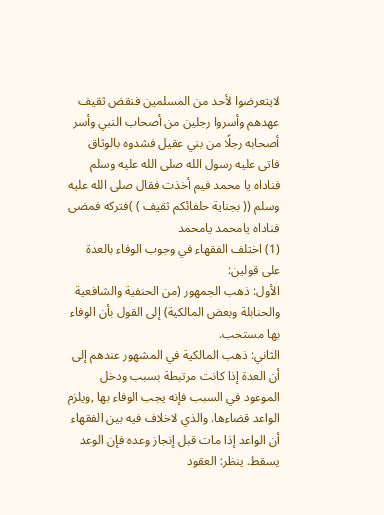لايتعرضوا لأحد من المسلمين فنقض ثقيف عهدهم وأسروا رجلين من أصحاب النبي وأسر أصحابه رجلًا من بني عقيل فشدوه بالوثاق فاتى عليه رسول الله صلى الله عليه وسلم فناداه يا محمد فيم أخذت فقال صلى الله عليه وسلم (( بجناية حلفائكم ثقيف ) )فتركه فمضى فناداه يامحمد يامحمد
(1) اختلف الفقهاء في وجوب الوفاء بالعدة على قولين:
الأول: ذهب الجمهور (من الحنفية والشافعية والحنابلة وبعض المالكية) إلى القول بأن الوفاء بها مستحب.
الثاني: ذهب المالكية في المشهور عندهم إلى أن العدة إذا كانت مرتبطة بسبب ودخل الموعود في السبب فإنه يجب الوفاء بها ,ويلزم الواعد قضاءها. والذي لاخلاف فيه بين الفقهاء أن الواعد إذا مات قبل إنجاز وعده فإن الوعد يسقط. ينظر: العقود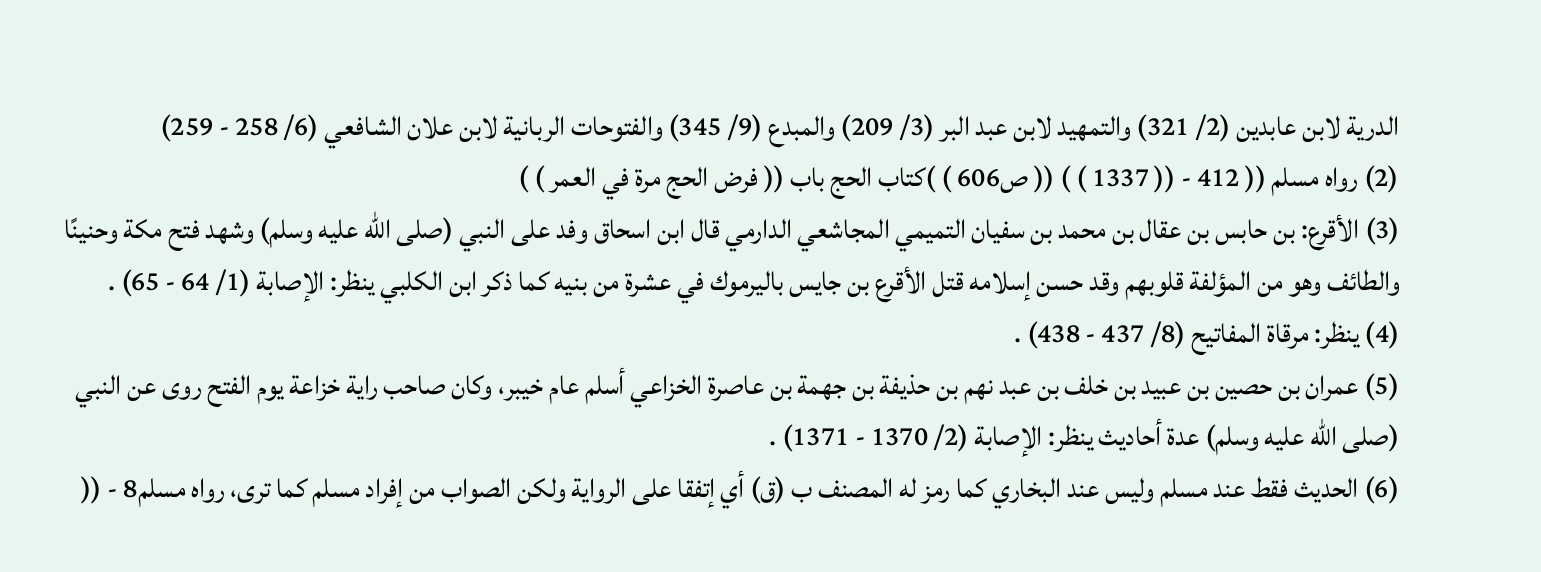الدرية لابن عابدين (2/ 321) والتمهيد لابن عبد البر (3/ 209) والمبدع (9/ 345) والفتوحات الربانية لابن علان الشافعي (6/ 258 - 259)
(2) رواه مسلم (( 412 - (( 1337 ) ) (( ص606 ) )كتاب الحج باب (( فرض الحج مرة في العمر ) )
(3) الأقرع: بن حابس بن عقال بن محمد بن سفيان التميمي المجاشعي الدارمي قال ابن اسحاق وفد على النبي (صلى الله عليه وسلم) وشهد فتح مكة وحنينًا والطائف وهو من المؤلفة قلوبهم وقد حسن إسلامه قتل الأقرع بن جايس باليرموك في عشرة من بنيه كما ذكر ابن الكلبي ينظر: الإصابة (1/ 64 - 65) .
(4) ينظر: مرقاة المفاتيح (8/ 437 - 438) .
(5) عمران بن حصين بن عبيد بن خلف بن عبد نهم بن حذيفة بن جهمة بن عاصرة الخزاعي أسلم عام خيبر، وكان صاحب راية خزاعة يوم الفتح روى عن النبي (صلى الله عليه وسلم) عدة أحاديث ينظر: الإصابة (2/ 1370 - 1371) .
(6) الحديث فقط عند مسلم وليس عند البخاري كما رمز له المصنف ب (ق) أي إتفقا على الرواية ولكن الصواب من إفراد مسلم كما ترى، رواه مسلم8 - ((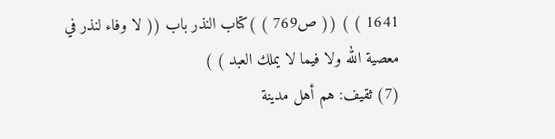1641 ) ) (( ص769 ) )كتاب النذر باب (( لا وفاء لنذر في معصية الله ولا فيما لا يملك العبد ) )
(7) ثقيف: هم أهل مدينة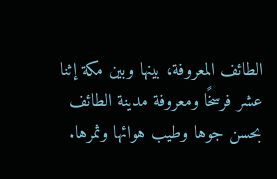الطائف المعروفة، بينها وبين مكة إثنا عشر فرسخًا ومعروفة مدينة الطائف بحسن جوها وطيب هوائها وثمرها.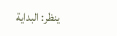ينظر: البداية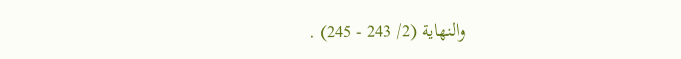والنهاية (2/ 243 - 245) .